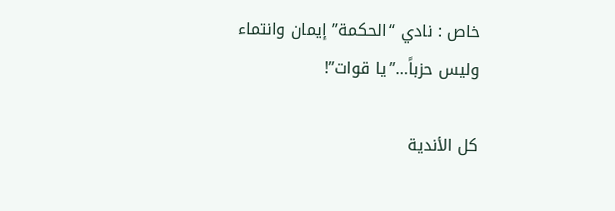خاص : نادي “الحكمة” إيمان وانتماء وليس حزباً…”يا قوات”!

كل الأندية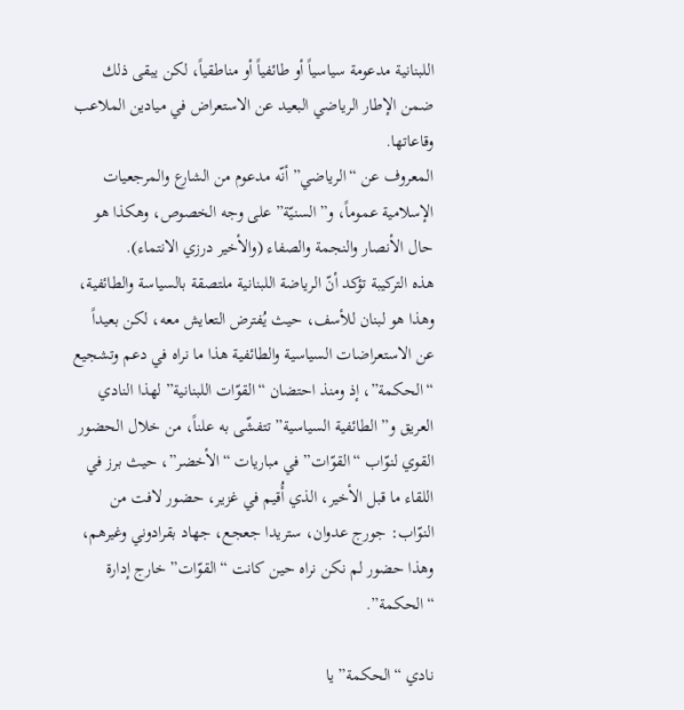اللبنانية مدعومة سياسياً أو طائفياً أو مناطقياً، لكن يبقى ذلك ضمن الإطار الرياضي البعيد عن الاستعراض في ميادين الملاعب وقاعاتها.
المعروف عن “الرياضي” أنّه مدعوم من الشارع والمرجعيات الإسلامية عموماً، و”السنيّة” على وجه الخصوص، وهكذا هو حال الأنصار والنجمة والصفاء (والأخير درزي الانتماء).
هذه التركيبة تؤكد أنّ الرياضة اللبنانية ملتصقة بالسياسة والطائفية، وهذا هو لبنان للأسف، حيث يُفترض التعايش معه، لكن بعيداً عن الاستعراضات السياسية والطائفية هذا ما نراه في دعم وتشجيع “الحكمة”، إذ ومنذ احتضان “القوّات اللبنانية” لهذا النادي العريق و” الطائفية السياسية” تتفشّى به علناً، من خلال الحضور القوي لنوّاب “القوّات” في مباريات “الأخضر”، حيث برز في اللقاء ما قبل الأخير، الذي أُقيم في غزير، حضور لافت من النوّاب: جورج عدوان، ستريدا جعجع، جهاد بقرادوني وغيرهم، وهذا حضور لم نكن نراه حين كانت “القوّات” خارج إدارة “الحكمة”.

نادي “الحكمة” يا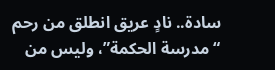سادة.. نادٍ عريق انطلق من رحم “مدرسة الحكمة”، وليس من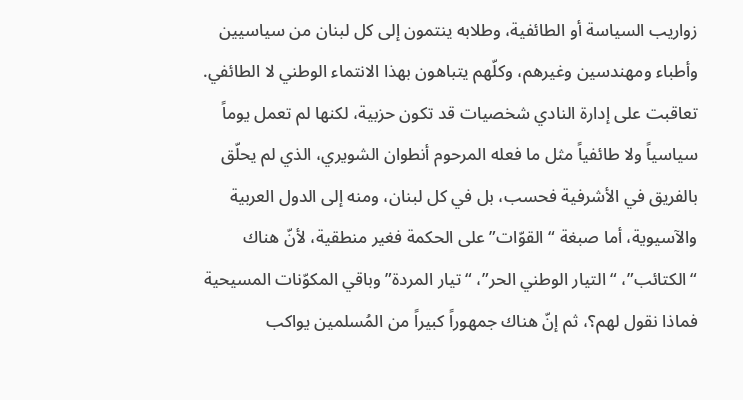زواريب السياسة أو الطائفية، وطلابه ينتمون إلى كل لبنان من سياسيين وأطباء ومهندسين وغيرهم، وكلّهم يتباهون بهذا الانتماء الوطني لا الطائفي.
تعاقبت على إدارة النادي شخصيات قد تكون حزبية، لكنها لم تعمل يوماً سياسياً ولا طائفياً مثل ما فعله المرحوم أنطوان الشويري، الذي لم يحلّق بالفريق في الأشرفية فحسب، بل في كل لبنان، ومنه إلى الدول العربية والآسيوية، أما صبغة “القوّات” على الحكمة فغير منطقية، لأنّ هناك “الكتائب”، “التيار الوطني الحر”، “تيار المردة” وباقي المكوّنات المسيحية فماذا نقول لهم؟، ثم إنّ هناك جمهوراً كبيراً من المُسلمين يواكب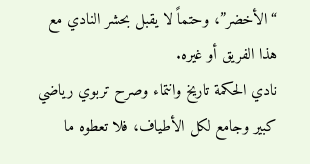“الأخضر”، وحتماً لا يقبل بحشر النادي مع هذا الفريق أو غيره.
نادي الحكمة تاريخ وانتماء وصرح تربوي رياضي كبير وجامع لكل الأطياف، فلا تعطوه ما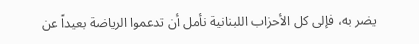يضر به، فإلى كل الأحزاب اللبنانية نأمل أن تدعموا الرياضة بعيداً عن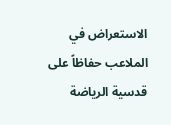الاستعراض في الملاعب حفاظاً على قدسية الرياضة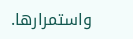واستمرارها.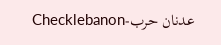عدنان حرب-Checklebanon